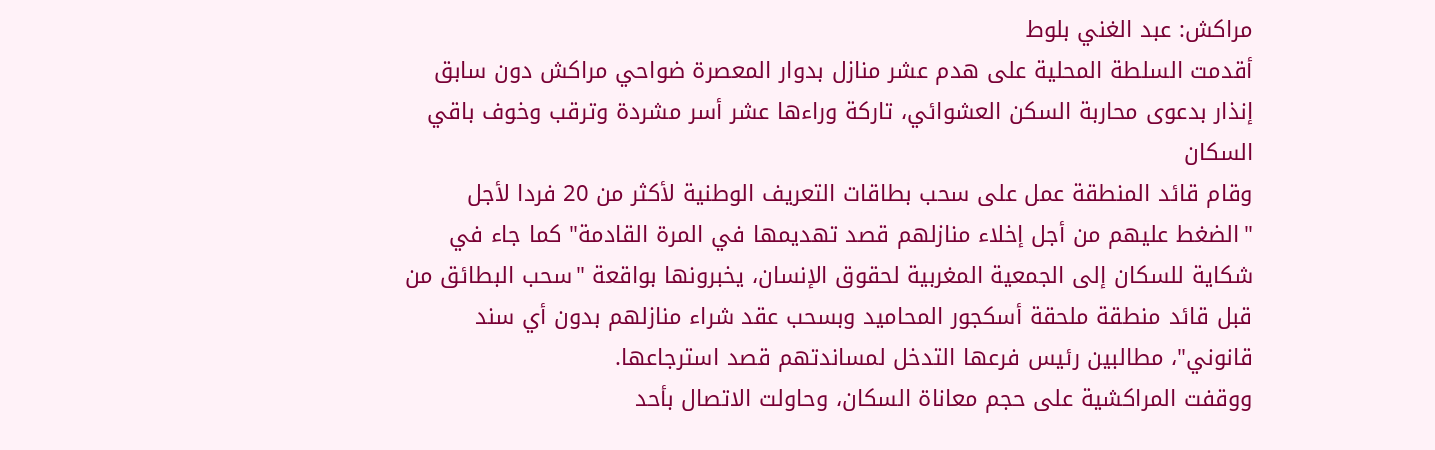مراكش: عبد الغني بلوط
أقدمت السلطة المحلية على هدم عشر منازل بدوار المعصرة ضواحي مراكش دون سابق إنذار بدعوى محاربة السكن العشوائي، تاركة وراءها عشر أسر مشردة وترقب وخوف باقي السكان
وقام قائد المنطقة عمل على سحب بطاقات التعريف الوطنية لأكثر من 20 فردا لأجل "الضغط عليهم من أجل إخلاء منازلهم قصد تهديمها في المرة القادمة" كما جاء في شكاية للسكان إلى الجمعية المغربية لحقوق الإنسان، يخبرونها بواقعة "سحب البطائق من قبل قائد منطقة ملحقة أسكجور المحاميد وبسحب عقد شراء منازلهم بدون أي سند قانوني"، مطالبين رئيس فرعها التدخل لمساندتهم قصد استرجاعها.
ووقفت المراكشية على حجم معاناة السكان، وحاولت الاتصال بأحد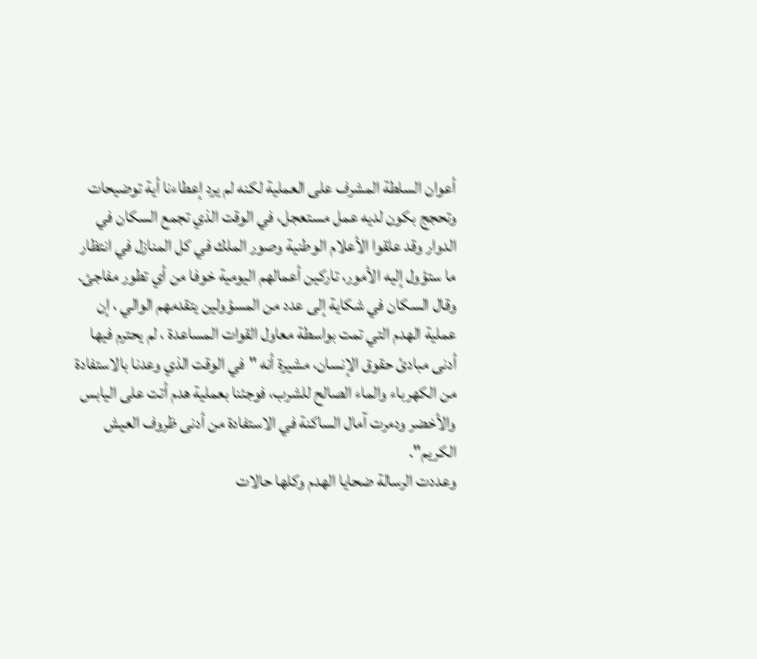أعوان السلطة المشرف على العملية لكنه لم يرد إعطاءنا أية توضيحات وتحجج بكون لديه عمل مستعجل، في الوقت الذي تجمع السكان في الدوار وقد علقوا الأعلام الوطنية وصور الملك في كل المنازل في انتظار ما ستؤول إليه الأمور، تاركين أعمالهم اليومية خوفا من أي تطور مفاجئ.
وقال السكان في شكاية إلى عدد من المسؤولين يتقدمهم الوالي ، إن عملية الهدم التي تمت بواسطة معاول القوات المساعدة ، لم يحترم فيها أدنى مبادئ حقوق الإنسان، مشيرة أنه "في الوقت الذي وعدنا بالاستفادة من الكهرباء والماء الصالح للشرب، فوجئنا بعملية هدم أتت على اليابس والأخضر ودمرت آمال الساكنة في الاستفادة من أدنى ظروف العيش الكريم".
وعددت الرسالة ضحايا الهدم وكلها حالات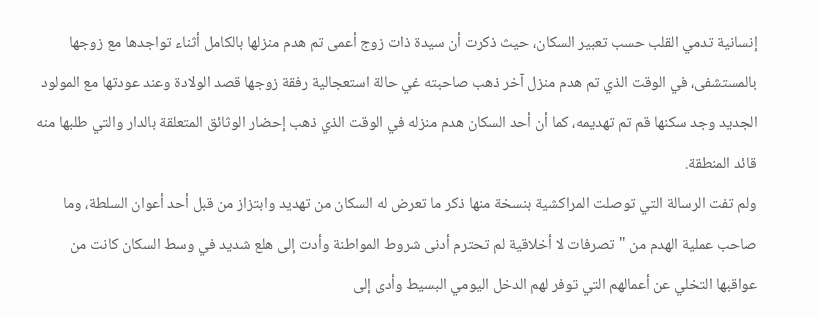إنسانية تدمي القلب حسب تعبير السكان، حيث ذكرت أن سيدة ذات زوج أعمى تم هدم منزلها بالكامل أثناء تواجدها مع زوجها بالمستشفى، في الوقت الذي تم هدم منزل آخر ذهب صاحبته غي حالة استعجالية رفقة زوجها قصد الولادة وعند عودتها مع المولود الجديد وجد سكنها قم تم تهديمه، كما أن أحد السكان هدم منزله في الوقت الذي ذهب إحضار الوثائق المتعلقة بالدار والتي طلبها منه قائد المنطقة.
ولم تفت الرسالة التي توصلت المراكشية بنسخة منها ذكر ما تعرض له السكان من تهديد وابتزاز من قبل أحد أعوان السلطة، وما صاحب عملية الهدم من "تصرفات لا أخلاقية لم تحترم أدنى شروط المواطنة وأدت إلى هلع شديد في وسط السكان كانت من عواقبها التخلي عن أعمالهم التي توفر لهم الدخل اليومي البسيط وأدى إلى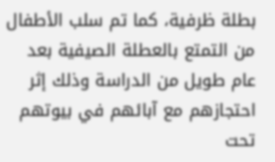بطلة ظرفية، كما تم سلب الأطفال من التمتع بالعطلة الصيفية بعد عام طويل من الدراسة وذلك إثر احتجازهم مع آبائهم في بيوتهم تحت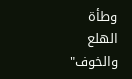وطأة الهلع والخوف"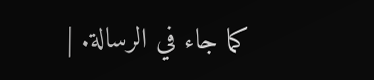كما جاء في الرسالة. |